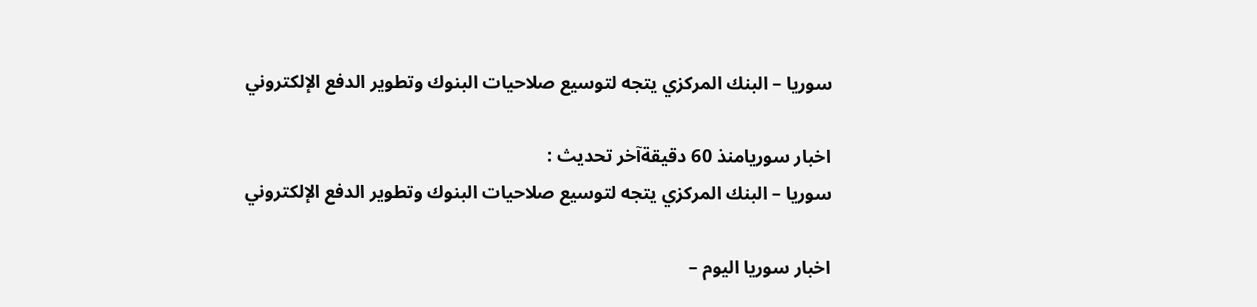سوريا – البنك المركزي يتجه لتوسيع صلاحيات البنوك وتطوير الدفع الإلكتروني

اخبار سوريامنذ 60 دقيقةآخر تحديث :
سوريا – البنك المركزي يتجه لتوسيع صلاحيات البنوك وتطوير الدفع الإلكتروني

اخبار سوريا اليوم –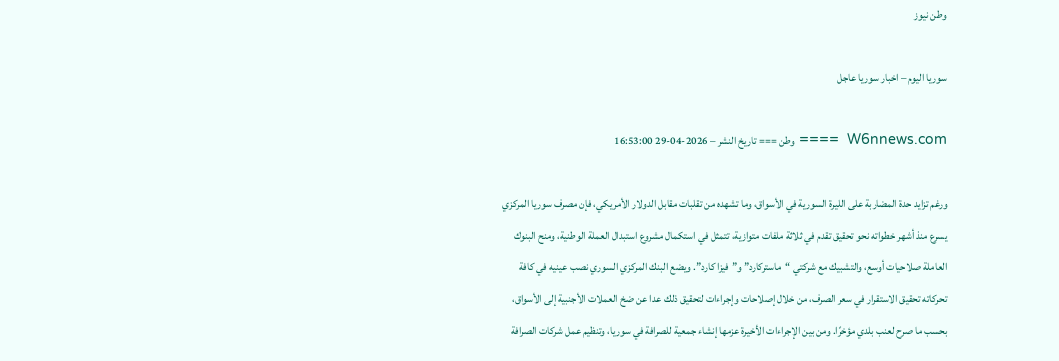وطن نيوز

سوريا اليوم – اخبار سوريا عاجل

W6nnews.com  ==== وطن === تاريخ النشر – 2026-04-29 16:53:00

ورغم تزايد حدة المضاربة على الليرة السورية في الأسواق، وما تشهده من تقلبات مقابل الدولار الأمريكي، فإن مصرف سوريا المركزي يسرع منذ أشهر خطواته نحو تحقيق تقدم في ثلاثة ملفات متوازية، تتمثل في استكمال مشروع استبدال العملة الوطنية، ومنح البنوك العاملة صلاحيات أوسع، والتشبيك مع شركتي “ماستركارد” و”فيزا كارد”. ويضع البنك المركزي السوري نصب عينيه في كافة تحركاته تحقيق الاستقرار في سعر الصرف، من خلال إصلاحات وإجراءات لتحقيق ذلك عدا عن ضخ العملات الأجنبية إلى الأسواق، بحسب ما صرح لعنب بلدي مؤخرًا. ومن بين الإجراءات الأخيرة عزمها إنشاء جمعية للصرافة في سوريا، وتنظيم عمل شركات الصرافة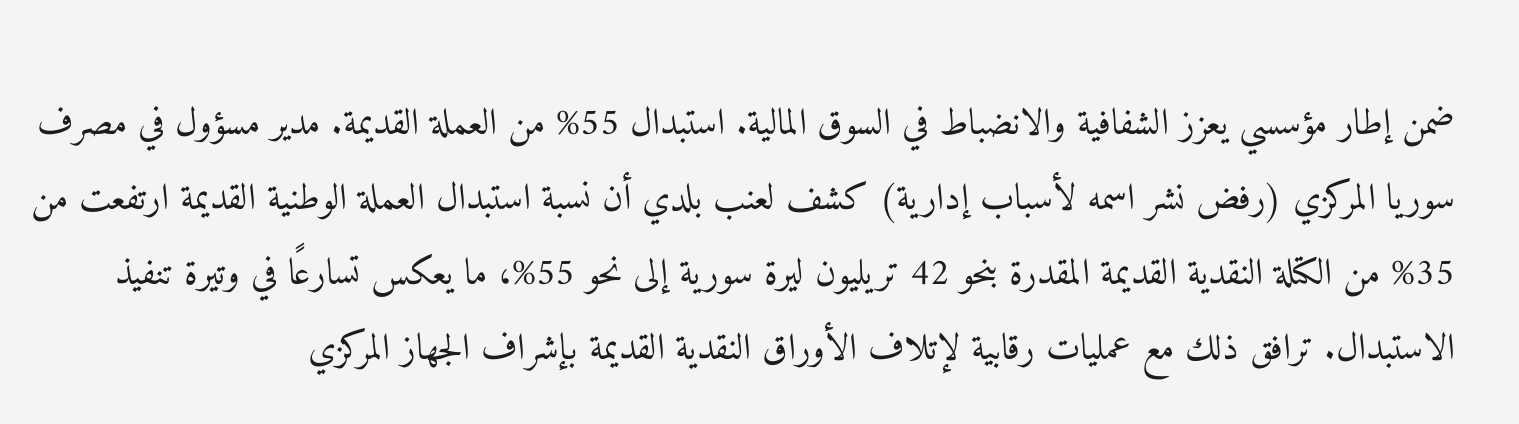ضمن إطار مؤسسي يعزز الشفافية والانضباط في السوق المالية. استبدال 55% من العملة القديمة. مدير مسؤول في مصرف سوريا المركزي (رفض نشر اسمه لأسباب إدارية) كشف لعنب بلدي أن نسبة استبدال العملة الوطنية القديمة ارتفعت من 35% من الكتلة النقدية القديمة المقدرة بنحو 42 تريليون ليرة سورية إلى نحو 55%، ما يعكس تسارعًا في وتيرة تنفيذ الاستبدال. ترافق ذلك مع عمليات رقابية لإتلاف الأوراق النقدية القديمة بإشراف الجهاز المركزي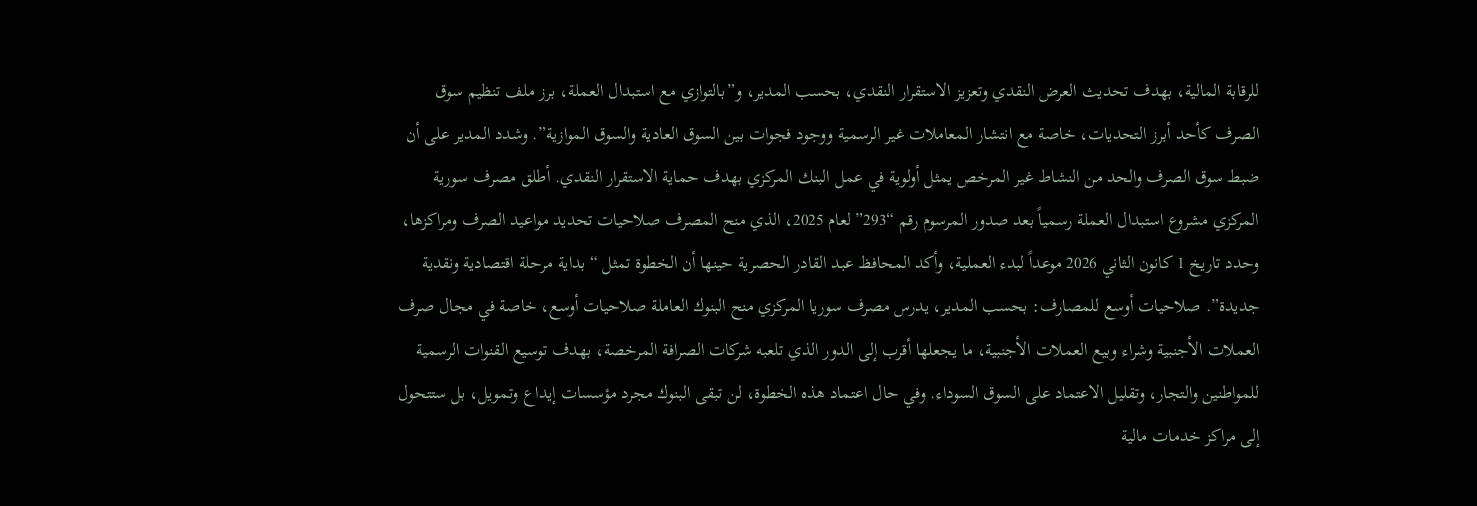للرقابة المالية، بهدف تحديث العرض النقدي وتعزيز الاستقرار النقدي، بحسب المدير، و”بالتوازي مع استبدال العملة، برز ملف تنظيم سوق الصرف كأحد أبرز التحديات، خاصة مع انتشار المعاملات غير الرسمية ووجود فجوات بين السوق العادية والسوق الموازية”. وشدد المدير على أن ضبط سوق الصرف والحد من النشاط غير المرخص يمثل أولوية في عمل البنك المركزي بهدف حماية الاستقرار النقدي. أطلق مصرف سورية المركزي مشروع استبدال العملة رسمياً بعد صدور المرسوم رقم “293” لعام 2025، الذي منح المصرف صلاحيات تحديد مواعيد الصرف ومراكزها، وحدد تاريخ 1 كانون الثاني 2026 موعداً لبدء العملية، وأكد المحافظ عبد القادر الحصرية حينها أن الخطوة تمثل “بداية مرحلة اقتصادية ونقدية جديدة”. صلاحيات أوسع للمصارف: بحسب المدير، يدرس مصرف سوريا المركزي منح البنوك العاملة صلاحيات أوسع، خاصة في مجال صرف العملات الأجنبية وشراء وبيع العملات الأجنبية، ما يجعلها أقرب إلى الدور الذي تلعبه شركات الصرافة المرخصة، بهدف توسيع القنوات الرسمية للمواطنين والتجار، وتقليل الاعتماد على السوق السوداء. وفي حال اعتماد هذه الخطوة، لن تبقى البنوك مجرد مؤسسات إيداع وتمويل، بل ستتحول إلى مراكز خدمات مالية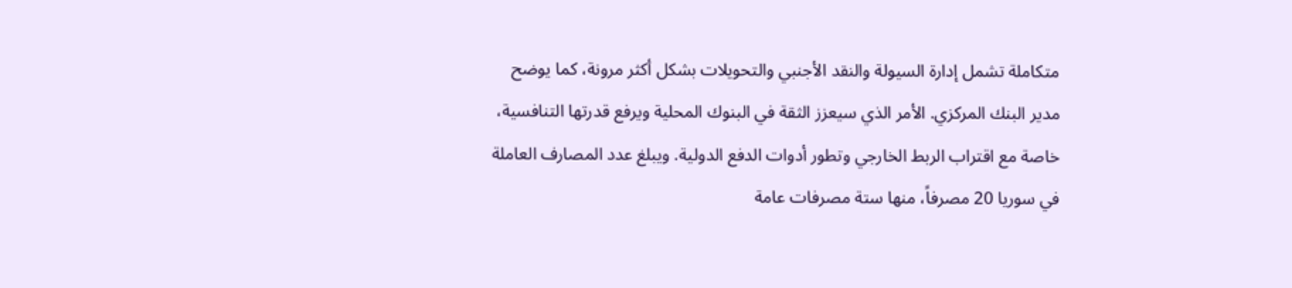متكاملة تشمل إدارة السيولة والنقد الأجنبي والتحويلات بشكل أكثر مرونة، كما يوضح مدير البنك المركزي. الأمر الذي سيعزز الثقة في البنوك المحلية ويرفع قدرتها التنافسية، خاصة مع اقتراب الربط الخارجي وتطور أدوات الدفع الدولية. ويبلغ عدد المصارف العاملة في سوريا 20 مصرفاً، منها ستة مصرفات عامة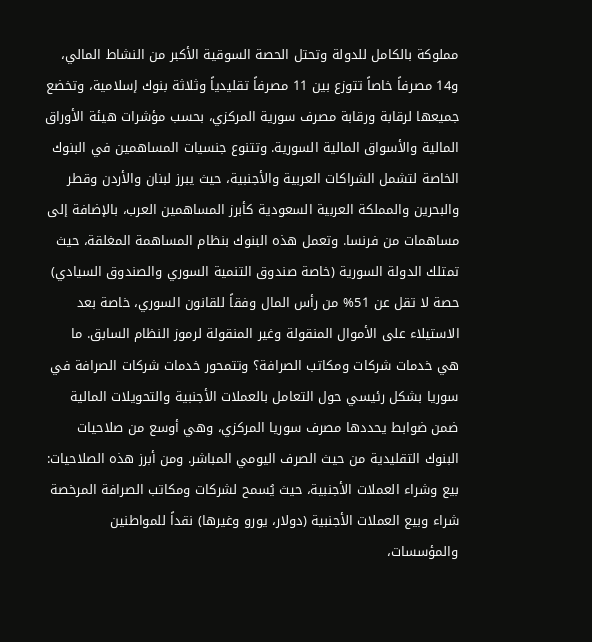مملوكة بالكامل للدولة وتحتل الحصة السوقية الأكبر من النشاط المالي، و14 مصرفاً خاصاً تتوزع بين 11 مصرفاً تقليدياً وثلاثة بنوك إسلامية، وتخضع جميعها لرقابة ورقابة مصرف سورية المركزي، بحسب مؤشرات هيئة الأوراق المالية والأسواق المالية السورية. وتتنوع جنسيات المساهمين في البنوك الخاصة لتشمل الشراكات العربية والأجنبية، حيث يبرز لبنان والأردن وقطر والبحرين والمملكة العربية السعودية كأبرز المساهمين العرب، بالإضافة إلى مساهمات من فرنسا. وتعمل هذه البنوك بنظام المساهمة المغلقة، حيث تمتلك الدولة السورية (خاصة صندوق التنمية السوري والصندوق السيادي) حصة لا تقل عن 51% من رأس المال وفقاً للقانون السوري، خاصة بعد الاستيلاء على الأموال المنقولة وغير المنقولة لرموز النظام السابق. ما هي خدمات شركات ومكاتب الصرافة؟ وتتمحور خدمات شركات الصرافة في سوريا بشكل رئيسي حول التعامل بالعملات الأجنبية والتحويلات المالية ضمن ضوابط يحددها مصرف سوريا المركزي، وهي أوسع من صلاحيات البنوك التقليدية من حيث الصرف اليومي المباشر. ومن أبرز هذه الصلاحيات: بيع وشراء العملات الأجنبية، حيث يُسمح لشركات ومكاتب الصرافة المرخصة شراء وبيع العملات الأجنبية (دولار، يورو وغيرها) نقداً للمواطنين والمؤسسات،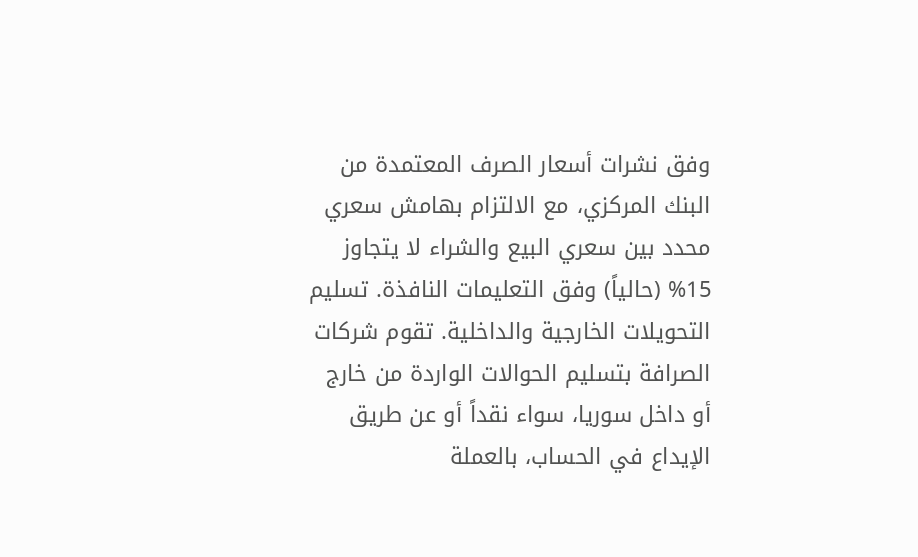وفق نشرات أسعار الصرف المعتمدة من البنك المركزي، مع الالتزام بهامش سعري محدد بين سعري البيع والشراء لا يتجاوز 15% (حالياً) وفق التعليمات النافذة. تسليم التحويلات الخارجية والداخلية. تقوم شركات الصرافة بتسليم الحوالات الواردة من خارج أو داخل سوريا، سواء نقداً أو عن طريق الإيداع في الحساب، بالعملة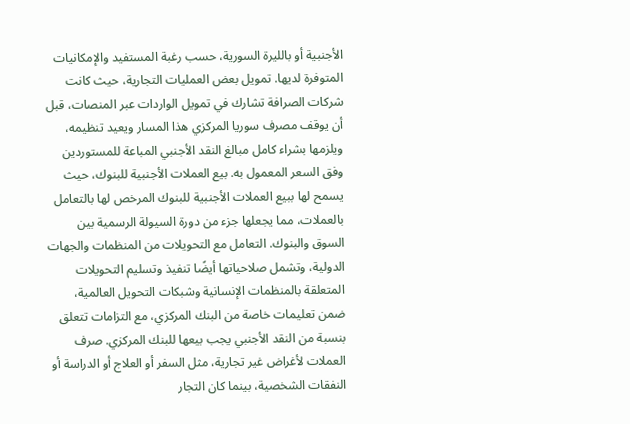الأجنبية أو بالليرة السورية، حسب رغبة المستفيد والإمكانيات المتوفرة لديها. تمويل بعض العمليات التجارية، حيث كانت شركات الصرافة تشارك في تمويل الواردات عبر المنصات، قبل أن يوقف مصرف سوريا المركزي هذا المسار ويعيد تنظيمه، ويلزمها بشراء كامل مبالغ النقد الأجنبي المباعة للمستوردين وفق السعر المعمول به. بيع العملات الأجنبية للبنوك، حيث يسمح لها ببيع العملات الأجنبية للبنوك المرخص لها بالتعامل بالعملات، مما يجعلها جزء من دورة السيولة الرسمية بين السوق والبنوك. التعامل مع التحويلات من المنظمات والجهات الدولية، وتشمل صلاحياتها أيضًا تنفيذ وتسليم التحويلات المتعلقة بالمنظمات الإنسانية وشبكات التحويل العالمية، ضمن تعليمات خاصة من البنك المركزي، مع التزامات تتعلق بنسبة من النقد الأجنبي يجب بيعها للبنك المركزي. صرف العملات لأغراض غير تجارية، مثل السفر أو العلاج أو الدراسة أو النفقات الشخصية، بينما كان التجار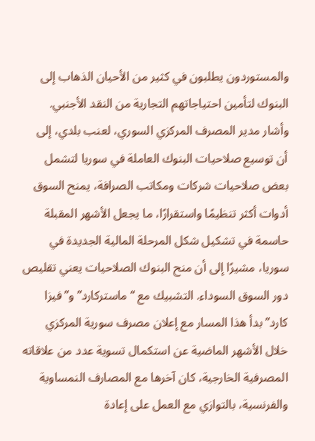والمستوردون يطلبون في كثير من الأحيان الذهاب إلى البنوك لتأمين احتياجاتهم التجارية من النقد الأجنبي. وأشار مدير المصرف المركزي السوري، لعنب بلدي، إلى أن توسيع صلاحيات البنوك العاملة في سوريا لتشمل بعض صلاحيات شركات ومكاتب الصرافة، يمنح السوق أدوات أكثر تنظيمًا واستقرارًا، ما يجعل الأشهر المقبلة حاسمة في تشكيل شكل المرحلة المالية الجديدة في سوريا، مشيرًا إلى أن منح البنوك الصلاحيات يعني تقليص دور السوق السوداء. التشبيك مع “ماستركارد” و”فيزا كارد” بدأ هذا المسار مع إعلان مصرف سورية المركزي خلال الأشهر الماضية عن استكمال تسوية عدد من علاقاته المصرفية الخارجية، كان آخرها مع المصارف النمساوية والفرنسية، بالتوازي مع العمل على إعادة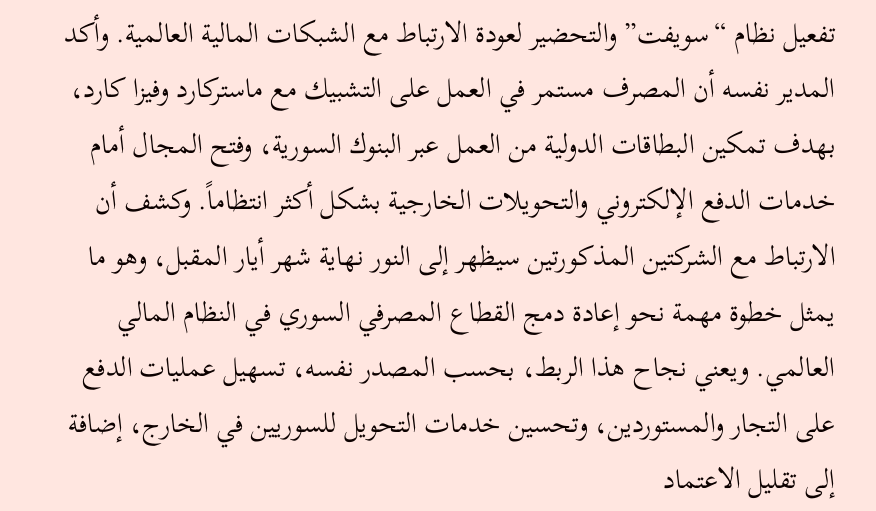تفعيل نظام “سويفت” والتحضير لعودة الارتباط مع الشبكات المالية العالمية. وأكد المدير نفسه أن المصرف مستمر في العمل على التشبيك مع ماستركارد وفيزا كارد، بهدف تمكين البطاقات الدولية من العمل عبر البنوك السورية، وفتح المجال أمام خدمات الدفع الإلكتروني والتحويلات الخارجية بشكل أكثر انتظاماً. وكشف أن الارتباط مع الشركتين المذكورتين سيظهر إلى النور نهاية شهر أيار المقبل، وهو ما يمثل خطوة مهمة نحو إعادة دمج القطاع المصرفي السوري في النظام المالي العالمي. ويعني نجاح هذا الربط، بحسب المصدر نفسه، تسهيل عمليات الدفع على التجار والمستوردين، وتحسين خدمات التحويل للسوريين في الخارج، إضافة إلى تقليل الاعتماد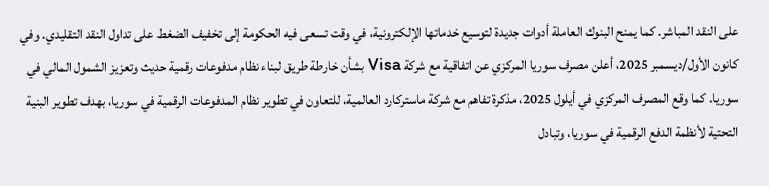على النقد المباشر. كما يمنح البنوك العاملة أدوات جديدة لتوسيع خدماتها الإلكترونية، في وقت تسعى فيه الحكومة إلى تخفيف الضغط على تداول النقد التقليدي. وفي كانون الأول/ديسمبر 2025، أعلن مصرف سوريا المركزي عن اتفاقية مع شركة Visa بشأن خارطة طريق لبناء نظام مدفوعات رقمية حديث وتعزيز الشمول المالي في سوريا. كما وقع المصرف المركزي في أيلول 2025، مذكرة تفاهم مع شركة ماستركارد العالمية، للتعاون في تطوير نظام المدفوعات الرقمية في سوريا، بهدف تطوير البنية التحتية لأنظمة الدفع الرقمية في سوريا، وتبادل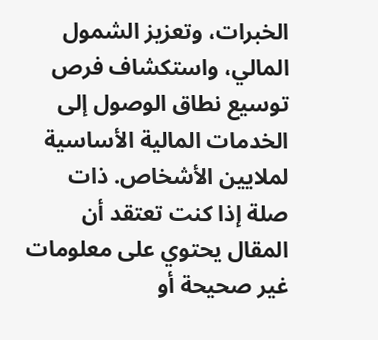الخبرات، وتعزيز الشمول المالي، واستكشاف فرص توسيع نطاق الوصول إلى الخدمات المالية الأساسية لملايين الأشخاص. ذات صلة إذا كنت تعتقد أن المقال يحتوي على معلومات غير صحيحة أو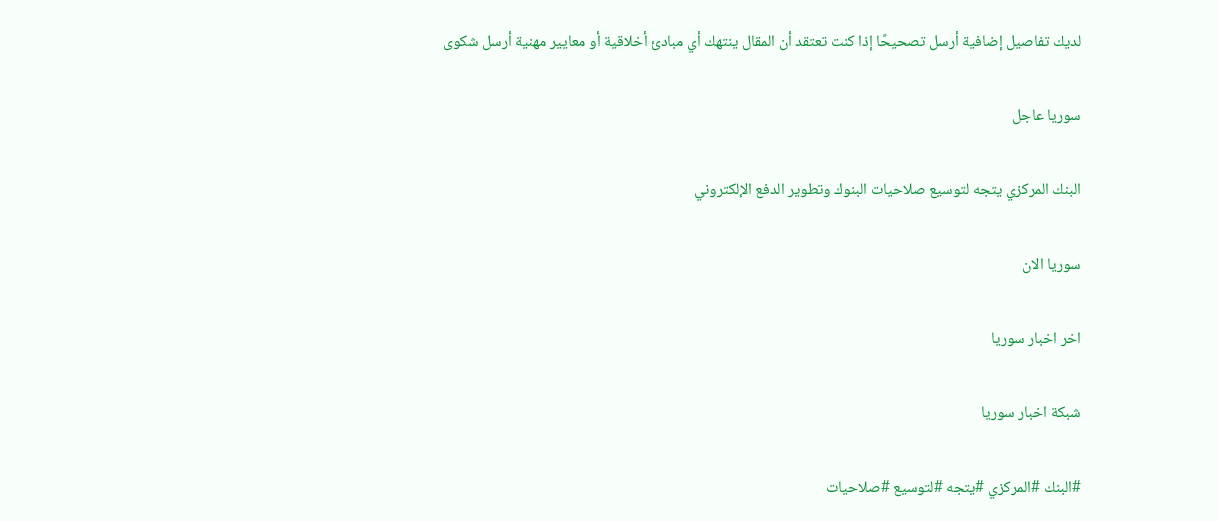لديك تفاصيل إضافية أرسل تصحيحًا إذا كنت تعتقد أن المقال ينتهك أي مبادئ أخلاقية أو معايير مهنية أرسل شكوى

سوريا عاجل

البنك المركزي يتجه لتوسيع صلاحيات البنوك وتطوير الدفع الإلكتروني

سوريا الان

اخر اخبار سوريا

شبكة اخبار سوريا

#البنك #المركزي #يتجه #لتوسيع #صلاحيات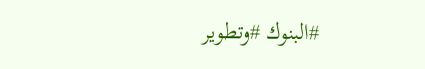#البنوك #وتطوير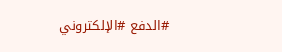#الدفع #الإلكتروني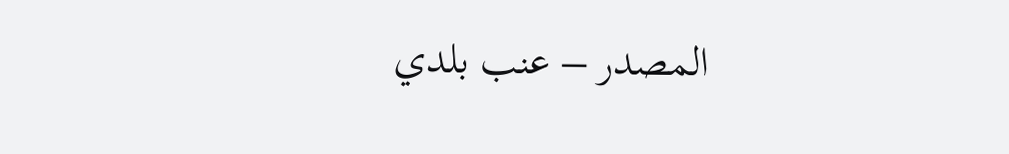المصدر – عنب بلدي